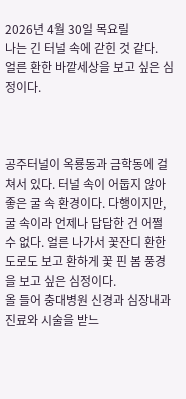2026년 4월 30일 목요릴
나는 긴 터널 속에 갇힌 것 같다.
얼른 환한 바깥세상을 보고 싶은 심정이다.



공주터널이 옥룡동과 금학동에 걸쳐서 있다. 터널 속이 어둡지 않아 좋은 굴 속 환경이다. 다행이지만, 굴 속이라 언제나 답답한 건 어쩔 수 없다. 얼른 나가서 꽃잔디 환한 도로도 보고 환하게 꽃 핀 봄 풍경을 보고 싶은 심정이다.
올 들어 충대병원 신경과 심장내과 진료와 시술을 받느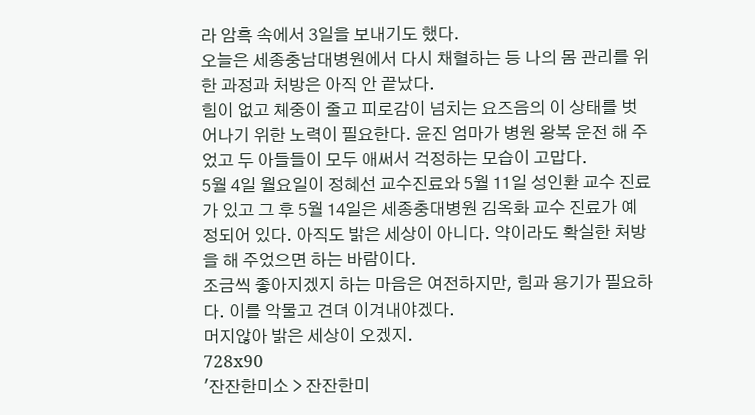라 암흑 속에서 3일을 보내기도 했다.
오늘은 세종충남대병원에서 다시 채혈하는 등 나의 몸 관리를 위한 과정과 처방은 아직 안 끝났다.
힘이 없고 체중이 줄고 피로감이 넘치는 요즈음의 이 상태를 벗어나기 위한 노력이 필요한다. 윤진 엄마가 병원 왕복 운전 해 주었고 두 아들들이 모두 애써서 걱정하는 모습이 고맙다.
5월 4일 월요일이 정혜선 교수진료와 5월 11일 성인환 교수 진료가 있고 그 후 5월 14일은 세종충대병원 김옥화 교수 진료가 예정되어 있다. 아직도 밝은 세상이 아니다. 약이라도 확실한 처방을 해 주었으면 하는 바람이다.
조금씩 좋아지겠지 하는 마음은 여전하지만, 힘과 용기가 필요하다. 이를 악물고 견뎌 이겨내야겠다.
머지않아 밝은 세상이 오겠지.
728x90
'잔잔한미소 > 잔잔한미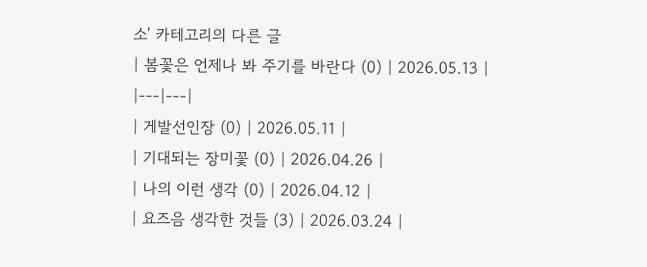소' 카테고리의 다른 글
| 봄꽃은 언제나 봐 주기를 바란다 (0) | 2026.05.13 |
|---|---|
| 게발선인장 (0) | 2026.05.11 |
| 기대되는 장미꽃 (0) | 2026.04.26 |
| 나의 이런 생각 (0) | 2026.04.12 |
| 요즈음 생각한 것들 (3) | 2026.03.24 |